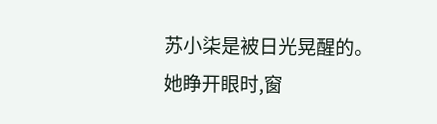苏小柒是被日光晃醒的。
她睁开眼时,窗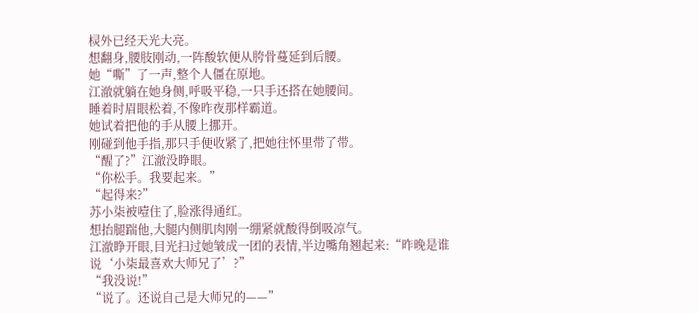棂外已经天光大亮。
想翻身,腰肢刚动,一阵酸软便从胯骨蔓延到后腰。
她“嘶”了一声,整个人僵在原地。
江澈就躺在她身侧,呼吸平稳,一只手还搭在她腰间。
睡着时眉眼松着,不像昨夜那样霸道。
她试着把他的手从腰上挪开。
刚碰到他手指,那只手便收紧了,把她往怀里带了带。
“醒了?”江澈没睁眼。
“你松手。我要起来。”
“起得来?”
苏小柒被噎住了,脸涨得通红。
想抬腿踹他,大腿内侧肌肉刚一绷紧就酸得倒吸凉气。
江澈睁开眼,目光扫过她皱成一团的表情,半边嘴角翘起来:“昨晚是谁说‘小柒最喜欢大师兄了’?”
“我没说!”
“说了。还说自己是大师兄的——”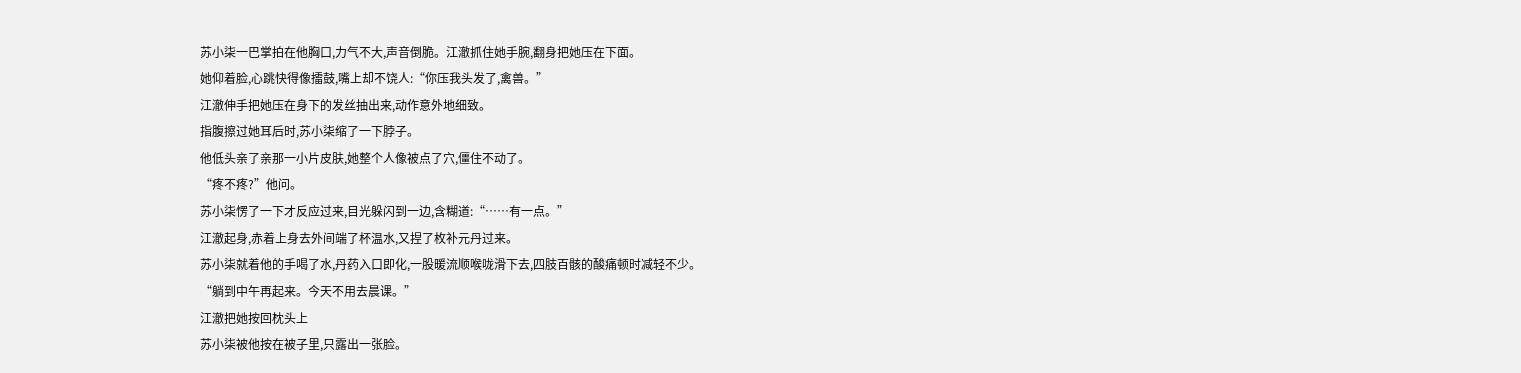苏小柒一巴掌拍在他胸口,力气不大,声音倒脆。江澈抓住她手腕,翻身把她压在下面。
她仰着脸,心跳快得像擂鼓,嘴上却不饶人:“你压我头发了,禽兽。”
江澈伸手把她压在身下的发丝抽出来,动作意外地细致。
指腹擦过她耳后时,苏小柒缩了一下脖子。
他低头亲了亲那一小片皮肤,她整个人像被点了穴,僵住不动了。
“疼不疼?”他问。
苏小柒愣了一下才反应过来,目光躲闪到一边,含糊道:“……有一点。”
江澈起身,赤着上身去外间端了杯温水,又捏了枚补元丹过来。
苏小柒就着他的手喝了水,丹药入口即化,一股暖流顺喉咙滑下去,四肢百骸的酸痛顿时减轻不少。
“躺到中午再起来。今天不用去晨课。”
江澈把她按回枕头上
苏小柒被他按在被子里,只露出一张脸。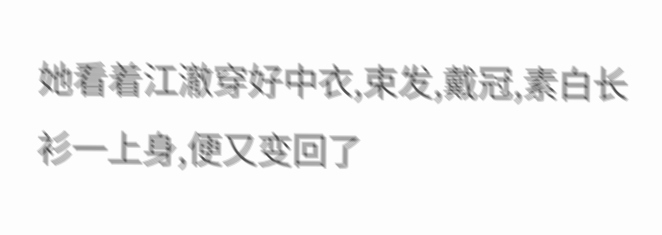她看着江澈穿好中衣,束发,戴冠,素白长衫一上身,便又变回了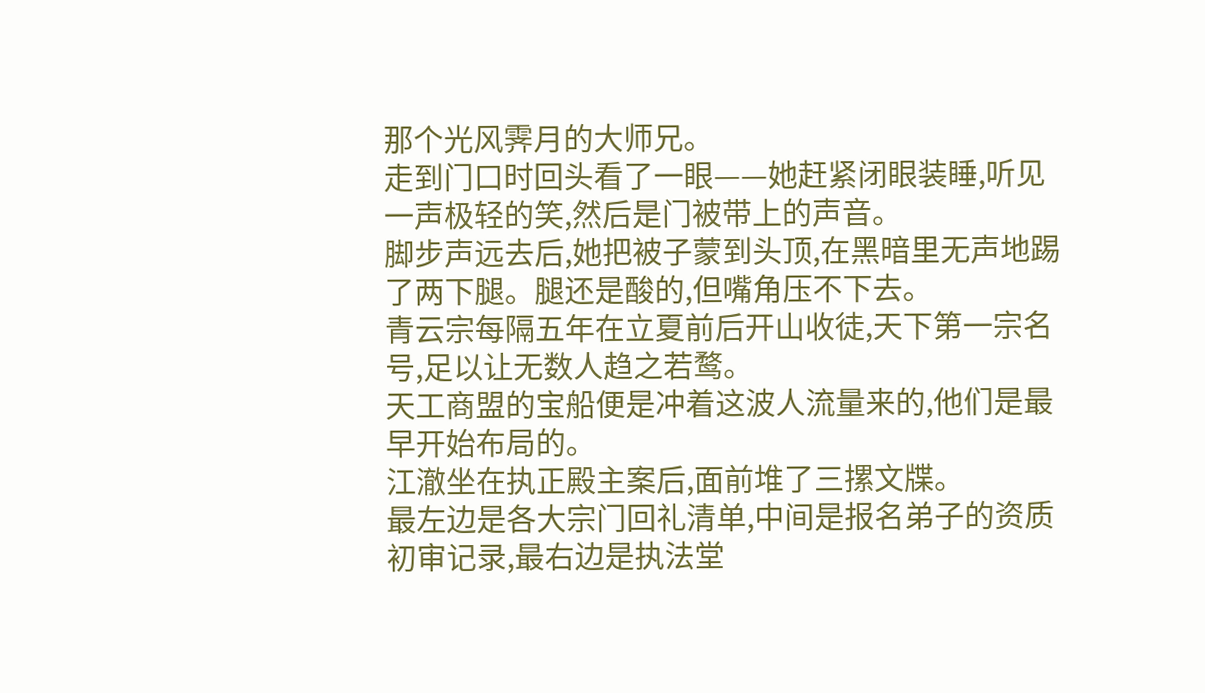那个光风霁月的大师兄。
走到门口时回头看了一眼——她赶紧闭眼装睡,听见一声极轻的笑,然后是门被带上的声音。
脚步声远去后,她把被子蒙到头顶,在黑暗里无声地踢了两下腿。腿还是酸的,但嘴角压不下去。
青云宗每隔五年在立夏前后开山收徒,天下第一宗名号,足以让无数人趋之若鹜。
天工商盟的宝船便是冲着这波人流量来的,他们是最早开始布局的。
江澈坐在执正殿主案后,面前堆了三摞文牒。
最左边是各大宗门回礼清单,中间是报名弟子的资质初审记录,最右边是执法堂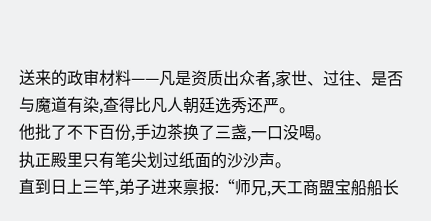送来的政审材料——凡是资质出众者,家世、过往、是否与魔道有染,查得比凡人朝廷选秀还严。
他批了不下百份,手边茶换了三盏,一口没喝。
执正殿里只有笔尖划过纸面的沙沙声。
直到日上三竿,弟子进来禀报:“师兄,天工商盟宝船船长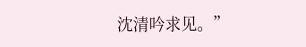沈清吟求见。”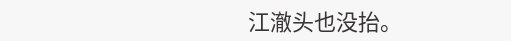江澈头也没抬。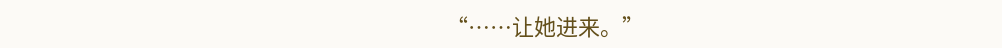“……让她进来。”